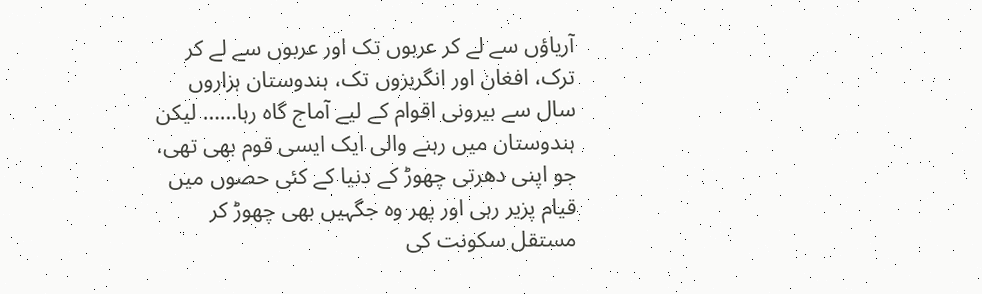آریاؤں سے لے کر عربوں تک اور عربوں سے لے کر ترک، افغان اور انگریزوں تک، ہندوستان ہزاروں سال سے بیرونی اقوام کے لیے آماج گاہ رہا…… لیکن ہندوستان میں رہنے والی ایک ایسی قوم بھی تھی، جو اپنی دھرتی چھوڑ کے دنیا کے کئی حصوں میں قیام پزیر رہی اور پھر وہ جگہیں بھی چھوڑ کر مستقل سکونت کی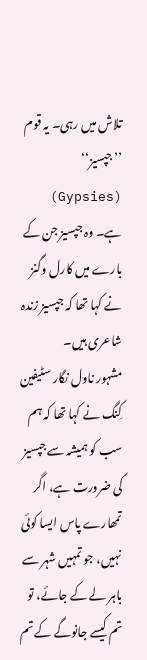تلاش میں رہی۔ یہ قوم ’’جپسیز‘‘ (Gypsies) ہے۔ وہ جپسیز جن کے بارے میں کارل وگنز نے کہا تھا کہ جپسیز زندہ شاعری ہیں۔
مشہور ناول نگار سٹیفین کِنگ نے کہا تھا کہ ہم سب کو ہمیشہ سے جپسیز کی ضرورت ہے، اگر تمھارے پاس ایسا کوئی نہیں، جو تمہیں شہر سے باہر لے کے جائے، تو تم کیسے جانوگے کے تم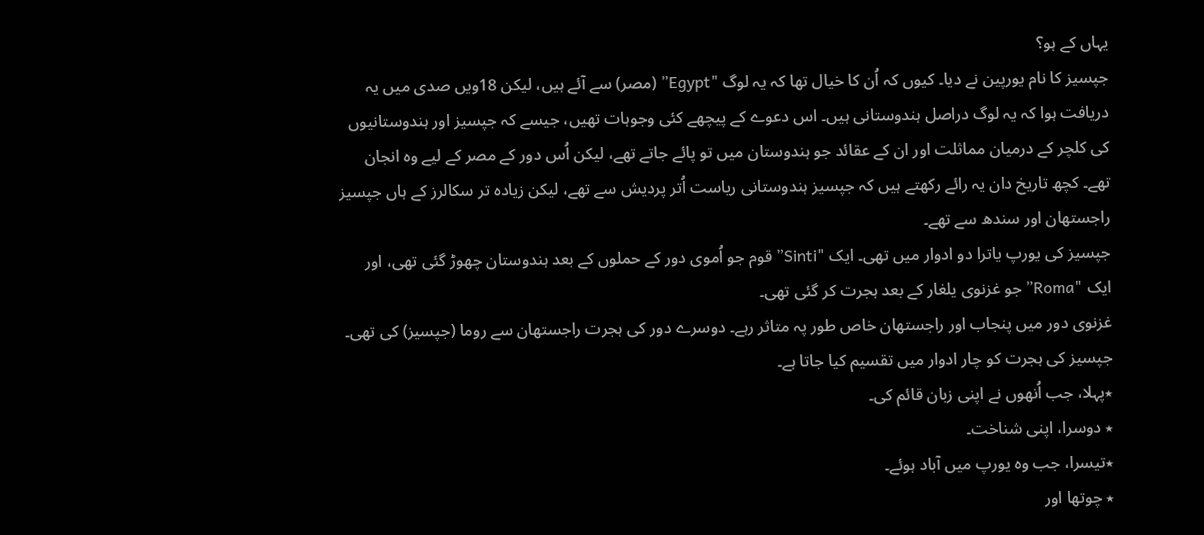یہاں کے ہو؟
جپسیز کا نام یورپین نے دیا۔ کیوں کہ اُن کا خیال تھا کہ یہ لوگ "Egypt” (مصر) سے آئے ہیں، لیکن 18ویں صدی میں یہ دریافت ہوا کہ یہ لوگ دراصل ہندوستانی ہیں۔ اس دعوے کے پیچھے کئی وجوہات تھیں، جیسے کہ جپسیز اور ہندوستانیوں کی کلچر کے درمیان مماثلت اور ان کے عقائد جو ہندوستان میں تو پائے جاتے تھے، لیکن اُس دور کے مصر کے لیے وہ انجان تھے۔ کچھ تاریخ دان یہ رائے رکھتے ہیں کہ جپسیز ہندوستانی ریاست اُتر پردیش سے تھے، لیکن زیادہ تر سکالرز کے ہاں جپسیز راجستھان اور سندھ سے تھے۔
جپسیز کی یورپ یاترا دو ادوار میں تھی۔ ایک "Sinti” قوم جو اُموی دور کے حملوں کے بعد ہندوستان چھوڑ گئی تھی، اور ایک "Roma” جو غزنوی یلغار کے بعد ہجرت کر گئی تھی۔
غزنوی دور میں پنجاب اور راجستھان خاص طور پہ متاثر رہے۔ دوسرے دور کی ہجرت راجستھان سے روما (جپسیز) کی تھی۔
جپسیز کی ہجرت کو چار ادوار میں تقسیم کیا جاتا ہے۔
٭پہلا، جب اُنھوں نے اپنی زبان قائم کی۔
٭ دوسرا، اپنی شناخت۔
٭تیسرا، جب وہ یورپ میں آباد ہوئے۔
٭ چوتھا اور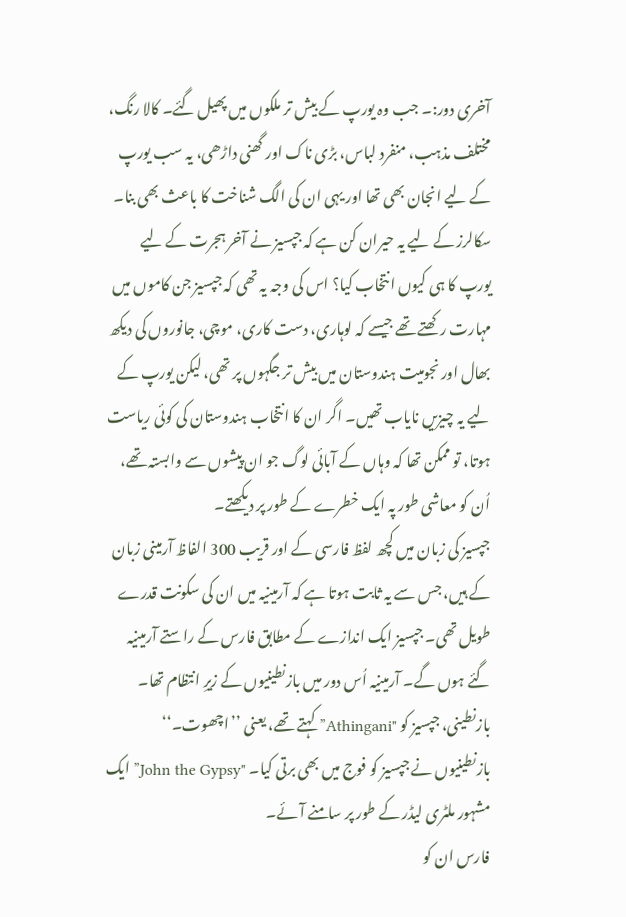آخری دور:۔ جب وہ یورپ کے بیش تر ملکوں میں پھیل گئے۔ کالا رنگ، مختلف مذہب، منفرد لباس، بڑی ناک اور گھنی داڑھی، یہ سب یورپ کے لیے انجان بھی تھا اور یہی ان کی الگ شناخت کا باعث بھی بنا۔
سکالرز کے لیے یہ حیران کن ہے کہ جپسیز نے آخر ہجرت کے لیے یورپ کا ہی کیوں انتخاب کیا؟ اس کی وجہ یہ تھی کہ جپسیز جن کاموں میں مہارت رکھتے تھے جیسے کہ لوہاری، دست کاری، موچی، جانوروں کی دیکھ بھال اور نجومیت ہندوستان میں بیش تر جگہوں پر تھی، لیکن یورپ کے لیے یہ چیزیں نایاب تھیں۔ اگر ان کا انتخاب ہندوستان کی کوئی ریاست ہوتا، تو ممکن تھا کہ وہاں کے آبائی لوگ جو ان پیشوں سے وابستہ تھے، اُن کو معاشی طور پہ ایک خطرے کے طور پر دیکھتے۔
جپسیز کی زبان میں کچھ لفظ فارسی کے اور قریب 300 الفاظ آرمینی زبان کے ہیں، جس سے یہ ثابت ہوتا ہے کہ آرمینیہ میں ان کی سکونت قدرے طویل تھی۔ جپسیز ایک اندازے کے مطابق فارس کے راستے آرمینیہ گئے ہوں گے۔ آرمینیہ اُس دور میں بازنطینیوں کے زیرِ انتظام تھا۔ بازنطینی، جپسیز کو "Athingani” کہتے تھے، یعنی ’’اچھوت۔‘‘
بازنطینیوں نے جپسیز کو فوج میں بھی برتی کیا۔ "John the Gypsy” ایک مشہور ملٹری لیڈر کے طور پر سامنے آئے۔
فارس ان کو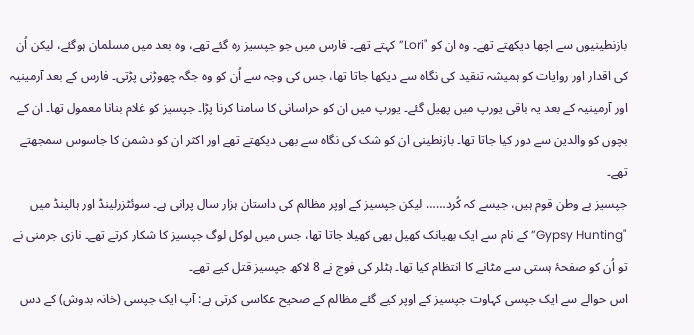بازنطینیوں سے اچھا دیکھتے تھے۔ وہ ان کو "Lori” کہتے تھے۔ فارس میں جو جپسیز رہ گئے تھے، وہ بعد میں مسلمان ہوگئے، لیکن اُن کی اقدار اور روایات کو ہمیشہ تنقید کی نگاہ سے دیکھا جاتا تھا، جس کی وجہ سے اُن کو وہ جگہ چھوڑنی پڑتی۔ فارس کے بعد آرمینیہ اور آرمینیہ کے بعد یہ باقی یورپ میں پھیل گئے۔ یورپ میں ان کو حراسانی کا سامنا کرنا پڑا۔ جپسیز کو غلام بنانا معمول تھا۔ ان کے بچوں کو والدین سے دور کیا جاتا تھا۔ بازنطینی ان کو شک کی نگاہ سے بھی دیکھتے تھے اور اکثر ان کو دشمن کا جاسوس سمجھتے تھے۔
جپسیز بے وطن قوم ہیں، جیسے کہ کُرد…… لیکن جپسیز کے اوپر مظالم کی داستان ہزار سال پرانی ہے۔ سوئٹزرلینڈ اور ہالینڈ میں "Gypsy Hunting” کے نام سے ایک بھیانک کھیل بھی کھیلا جاتا تھا، جس میں لوکل لوگ جپسیز کا شکار کرتے تھے۔ نازی جرمنی نے تو اُن کو صفحۂ ہستی سے مٹانے کا انتظام کیا تھا۔ ہٹلر کی فوج نے 8 لاکھ جپسیز قتل کیے تھے۔
اس حوالے سے ایک جپسی کہاوت جپسیز کے اوپر کیے گئے مظالم کے صحیح عکاسی کرتی ہے: آپ ایک جپسی (خانہ بدوش) کے دس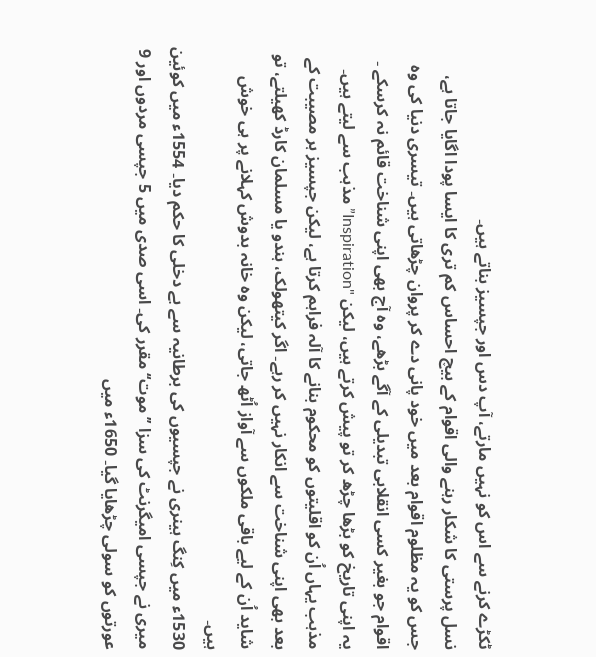ٹکڑے کرنے سے اس کو نہیں مارتے، آپ دس اور جپسیز بناتے ہیں۔
نسل پرستی کا شکار رہنے والی اقوام کے بیچ احساس کم تری کا ایسا پودا اگایا جاتا ہے، جس کو یہ مظلوم اقوام بعد میں خود پانی دے کر پروان چڑھاتی ہیں۔ تیسری دنیا کی وہ اقوام جو بغیر کسی انقلابی تبدیلی کے آگے بڑھے، وہ آج بھی اپنی شناخت قائم نہ کرسکے ۔ یہ اپنی تاریخ کو بڑھا چڑھ کر تو پیش کرتے ہیں، لیکن "Inspiration” مذہب سے لیتے ہیں۔ مذہب یہاں اُن کو اقلیتوں کو محکوم بنانے کا آلہ فراہم کرتا ہے، لیکن جپسیز ہر مصیبت کے بعد بھی اپنی شناخت سے انکار نہیں کر رہے۔ اگر کیتھولک، ہندو یا مسلمان کارڈ کھیلتے، تو شاید اُن کے لیے باقی ملکوں سے آواز اُٹھ جاتی، لیکن وہ خانہ بدوش کہلانے پر ہی خوش ہیں۔
1530ء میں کِنگ ہینری نے جپسیوں کی برطانیہ سے بے دخلی کا حکم دیا۔ 1554ء میں کوئین میری نے جپسی امیگرنٹ کی سزا ’’موت‘‘ مقرر کی۔ اسی صدی میں 5 جپسی مردوں اور 9 عورتوں کو سولی چڑھایا گیا۔ 1650ء میں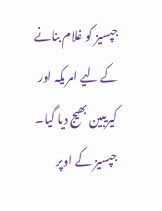جپسیز کو غلام بنانے کے لیے امریکہ اور کیریبین بھیج دیا گیا۔
جپسیز کے اوپر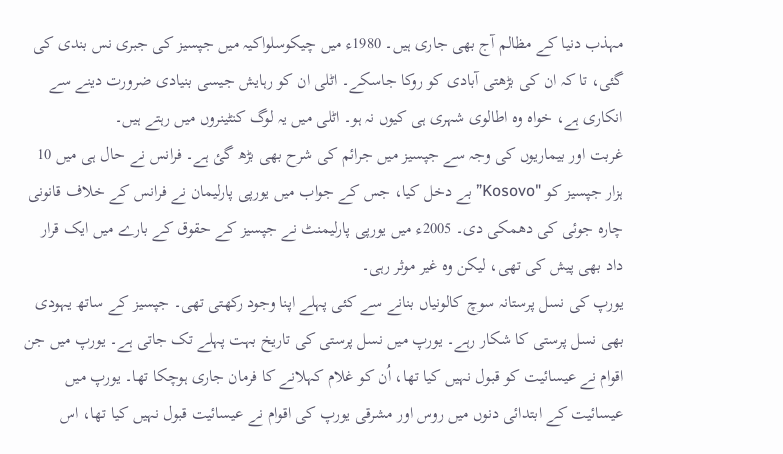مہذب دنیا کے مظالم آج بھی جاری ہیں۔ 1980ء میں چیکوسلواکیہ میں جپسیز کی جبری نس بندی کی گئی، تا کہ ان کی بڑھتی آبادی کو روکا جاسکے۔ اٹلی ان کو رہایش جیسی بنیادی ضرورت دینے سے انکاری ہے، خواہ وہ اطالوی شہری ہی کیوں نہ ہو۔ اٹلی میں یہ لوگ کنٹینروں میں رہتے ہیں۔
غربت اور بیماریوں کی وجہ سے جپسیز میں جرائم کی شرح بھی بڑھ گئ ہے۔ فرانس نے حال ہی میں 10 ہزار جپسیز کو "Kosovo” بے دخل کیا، جس کے جواب میں یورپی پارلیمان نے فرانس کے خلاف قانونی چارہ جوئی کی دھمکی دی۔ 2005ء میں یورپی پارلیمنٹ نے جپسیز کے حقوق کے بارے میں ایک قرار داد بھی پیش کی تھی، لیکن وہ غیر موثر رہی۔
یورپ کی نسل پرستانہ سوچ کالونیاں بنانے سے کئی پہلے اپنا وجود رکھتی تھی۔ جپسیز کے ساتھ یہودی بھی نسل پرستی کا شکار رہے۔ یورپ میں نسل پرستی کی تاریخ بہت پہلے تک جاتی ہے۔ یورپ میں جن اقوام نے عیسائیت کو قبول نہیں کیا تھا، اُن کو غلام کہلانے کا فرمان جاری ہوچکا تھا۔ یورپ میں عیسائیت کے ابتدائی دنوں میں روس اور مشرقی یورپ کی اقوام نے عیسائیت قبول نہیں کیا تھا، اس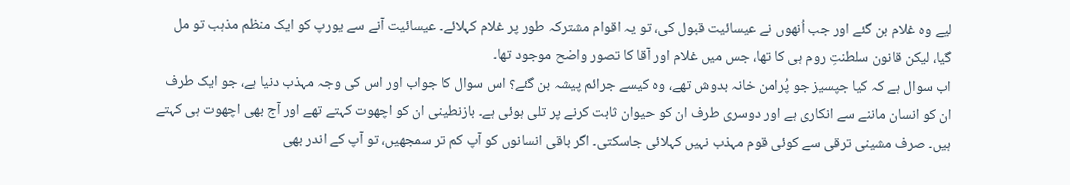لیے وہ غلام بن گئے اور جب اُنھوں نے عیسائیت قبول کی، تو یہ اقوام مشترکہ طور پر غلام کہلائے۔ عیسائیت آنے سے یورپ کو ایک منظم مذہب تو مل گیا، لیکن قانون سلطنتِ روم ہی کا تھا، جس میں غلام اور آقا کا تصور واضح موجود تھا۔
اب سوال ہے کہ کیا جپسیز جو پُرامن خانہ بدوش تھے، وہ کیسے جرائم پیشہ بن گئے؟ اس سوال کا جواب اور اس کی وجہ مہذب دنیا ہے، جو ایک طرف ان کو انسان ماننے سے انکاری ہے اور دوسری طرف ان کو حیوان ثابت کرنے پر تلی ہوئی ہے۔ بازنطینی ان کو اچھوت کہتے تھے اور آج بھی اچھوت ہی کہتے ہیں۔ صرف مشینی ترقی سے کوئی قوم مہذب نہیں کہلائی جاسکتی۔ اگر باقی انسانوں کو آپ کم تر سمجھیں، تو آپ کے اندر بھی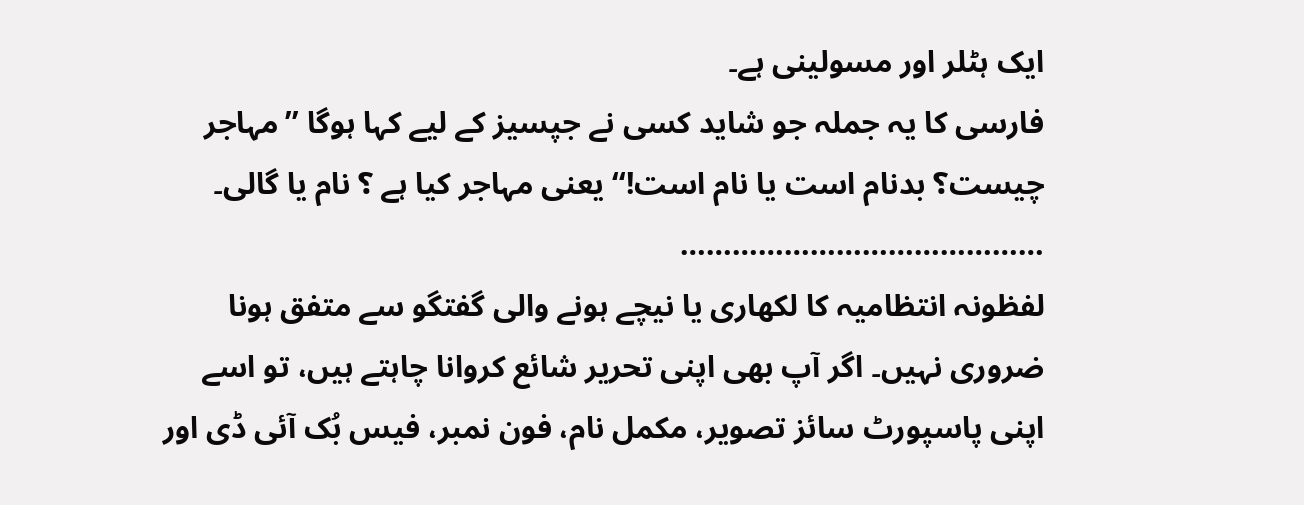ایک ہٹلر اور مسولینی ہے۔
فارسی کا یہ جملہ جو شاید کسی نے جپسیز کے لیے کہا ہوگا ’’مہاجر چیست؟ بدنام است یا نام است!‘‘ یعنی مہاجر کیا ہے ؟ نام یا گالی۔
……………………………………
لفظونہ انتظامیہ کا لکھاری یا نیچے ہونے والی گفتگو سے متفق ہونا ضروری نہیں۔ اگر آپ بھی اپنی تحریر شائع کروانا چاہتے ہیں، تو اسے اپنی پاسپورٹ سائز تصویر، مکمل نام، فون نمبر، فیس بُک آئی ڈی اور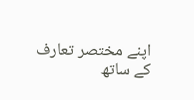اپنے مختصر تعارف کے ساتھ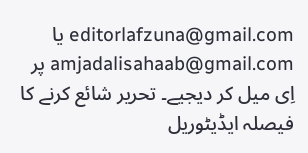editorlafzuna@gmail.com یا amjadalisahaab@gmail.com پر اِی میل کر دیجیے۔ تحریر شائع کرنے کا فیصلہ ایڈیٹوریل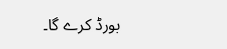بورڈ کرے گا۔